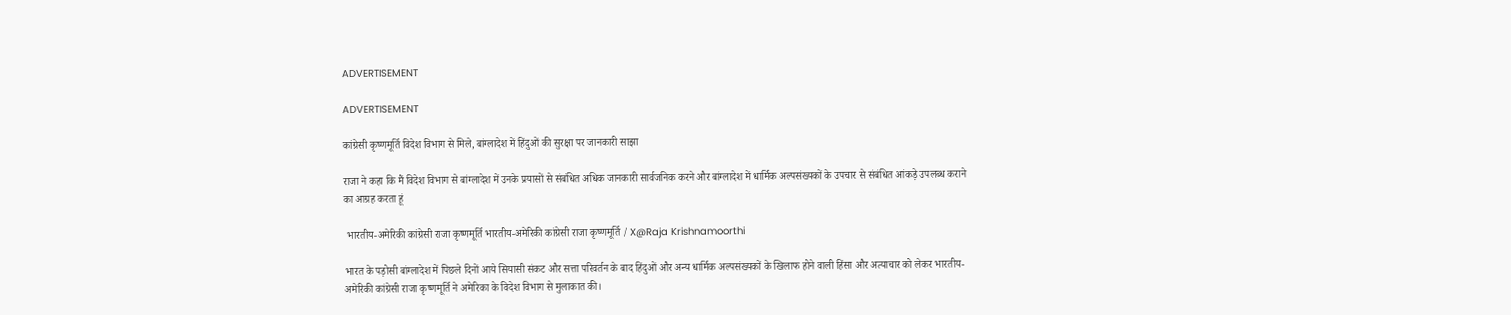ADVERTISEMENT

ADVERTISEMENT

कांग्रेसी कृष्णमूर्ति विदेश विभाग से मिले, बांग्लादेश में हिंदुओं की सुरक्षा पर जानकारी साझा

राजा ने कहा कि मैं विदेश विभाग से बांग्लादेश में उनके प्रयासों से संबंधित अधिक जानकारी सार्वजनिक करने और बांग्लादेश में धार्मिक अल्पसंख्यकों के उपचार से संबंधित आंकड़े उपलब्ध कराने का आग्रह करता हूं

 भारतीय-अमेरिकी कांग्रेसी राजा कृष्णमूर्ति भारतीय-अमेरिकी कांग्रेसी राजा कृष्णमूर्ति / X@Raja Krishnamoorthi

भारत के पड़ोसी बांग्लादेश में पिछले दिनों आये सियासी संकट और सत्ता परिवर्तन के बाद हिंदुओं और अन्य धार्मिक अल्पसंख्यकों के खिलाफ होने वाली हिंसा और अत्याचार को लेकर भारतीय-अमेरिकी कांग्रेसी राजा कृष्णमूर्ति ने अमेरिका के विदेश विभाग से मुलाकात की।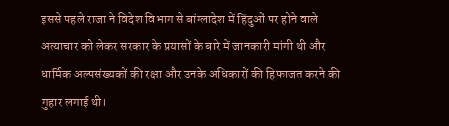इससे पहले राजा ने विदेश विभाग से बांग्लादेश में हिंदुओं पर होने वाले अत्याचार को लेकर सरकार के प्रयासों के बारे में जानकारी मांगी थी और धार्मिक अल्पसंख्यकों की रक्षा और उनके अधिकारों की हिफाजत करने की गुहार लगाई थी।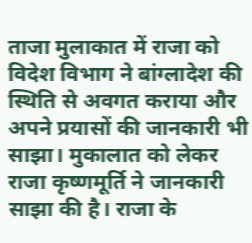ताजा मुलाकात में राजा को विदेश विभाग ने बांग्लादेश की स्थिति से अवगत कराया और अपने प्रयासों की जानकारी भी साझा। मुकालात को लेकर राजा कृष्णमूर्ति ने जानकारी साझा की है। राजा के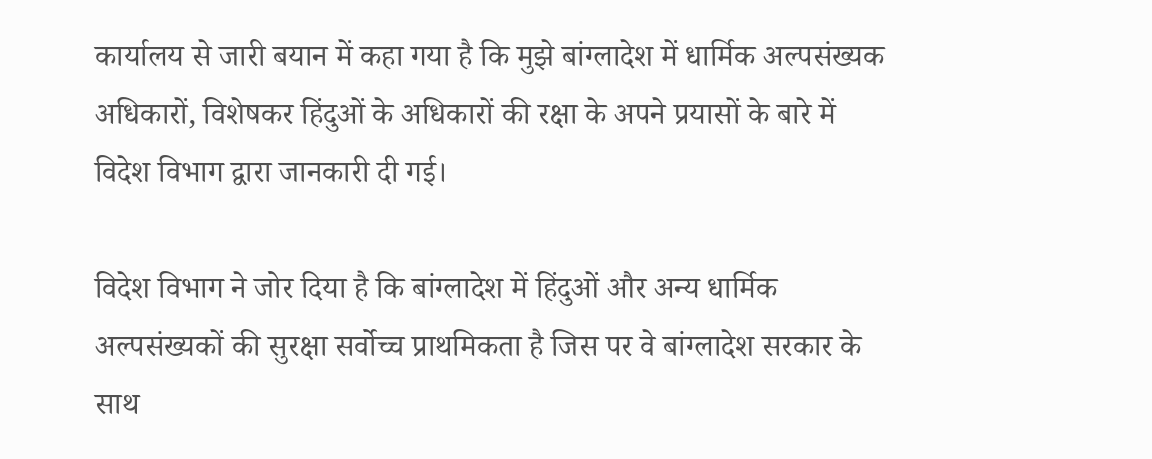कार्यालय से जारी बयान में कहा गया है कि मुझे बांग्लादेश में धार्मिक अल्पसंख्यक अधिकारों, विशेषकर हिंदुओं के अधिकारों की रक्षा के अपने प्रयासों के बारे में विदेश विभाग द्वारा जानकारी दी गई।

विदेश विभाग ने जोर दिया है कि बांग्लादेश में हिंदुओं और अन्य धार्मिक अल्पसंख्यकों की सुरक्षा सर्वोच्च प्राथमिकता है जिस पर वे बांग्लादेश सरकार के साथ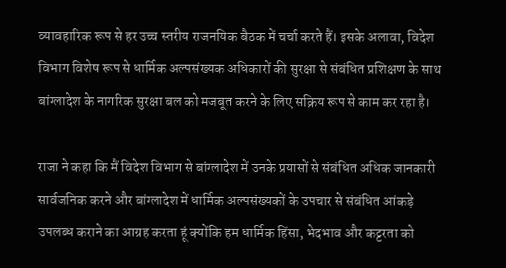व्यावहारिक रूप से हर उच्च स्तरीय राजनयिक बैठक में चर्चा करते हैं। इसके अलावा, विदेश विभाग विशेष रूप से धार्मिक अल्पसंख्यक अधिकारों की सुरक्षा से संबंधित प्रशिक्षण के साथ बांग्लादेश के नागरिक सुरक्षा बल को मजबूत करने के लिए सक्रिय रूप से काम कर रहा है।

राजा ने कहा कि मैं विदेश विभाग से बांग्लादेश में उनके प्रयासों से संबंधित अधिक जानकारी सार्वजनिक करने और बांग्लादेश में धार्मिक अल्पसंख्यकों के उपचार से संबंधित आंकड़े उपलब्ध कराने का आग्रह करता हूं क्योंकि हम धार्मिक हिंसा, भेदभाव और कट्टरता को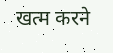खत्म करने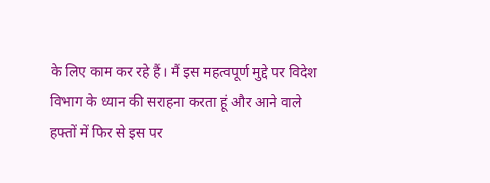के लिए काम कर रहे हैं। मैं इस महत्वपूर्ण मुद्दे पर विदेश विभाग के ध्यान की सराहना करता हूं और आने वाले हफ्तों में फिर से इस पर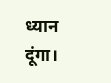ध्यान दूंगा।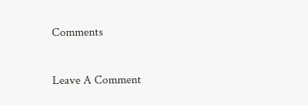Comments

Leave A Comment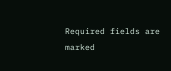Required fields are marked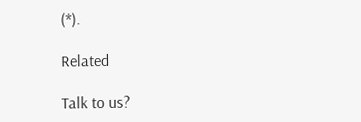(*).

Related

Talk to us?